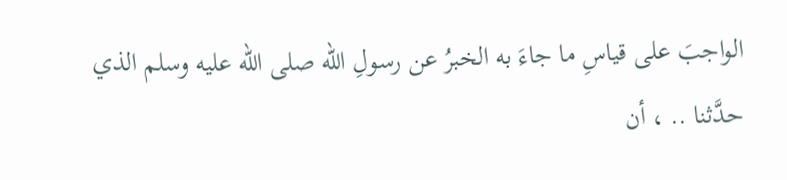الواجبَ على قياسِ ما جاءَ به الخبرُ عن رسولِ الله صلى الله عليه وسلم الذي حدَّثنا .. ، أن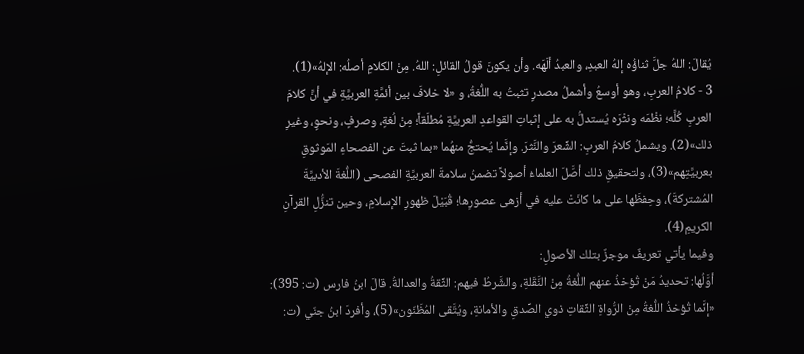يُقالَ: اللهُ جلَّ ثناؤُه إلهُ العبدِ، والعبدُ ألَهَه. وأن يكونَ قولُ القائلِ: اللهُ. مِنْ الكلامِ أصلُه: الإلهُ»(1).
3 - كلامُ العربِ، وهو أوسعُ وأشملُ مصدرٍ تثبتُ به اللُّغةُ، و «لا خلافَ بين أئمَّةِ العربيَّةِ في أنَّ كلامَ العربِ كُلَّه؛ نظْمَه ونثْرَه يُستدلُّ به على إثباتِ القواعدِ العربيَّةِ مُطلَقاً؛ مِنْ لُغةٍ، وصرفٍ، ونحوٍ، وغيرِ ذلك»(2). ويشملُ كلامُ العربِ: الشِّعرَ والنَّثرَ. وإنَّما يُحتجُّ منهُما «بما ثبتَ عن الفصحاءِ المَوثوقِ بعربيَّتِهم»(3)، ولتحقيقِ ذلك أصَّلَ العلماءُ أصولاً تضمنُ سلامةَ العربيَّةِ الفصحى (اللُّغةَ الأدبيَّةَ المُشتركةَ)، وحِفظَها على ما كانَتْ عليه في أزهى عصورِها؛ قُبَيْلَ ظهورِ الإسلامِ، وحين تنزُّلِ القرآنِ الكريمِ(4).
وفيما يأتي تعريفٌ موجزٌ بتلك الأصولِ:
أوَّلُها: تحديدُ مَنْ تُؤخذُ عنهم اللُّغةُ مِنْ النَّقَلةِ، والشَّرطُ فيهم: الثِّقةُ والعدالةُ. قالَ ابنُ فارس (ت: 395): «إنَّما تُؤخذُ اللُّغةُ مِنْ الرُّواةِ الثِّقاتِ ذوي الصِّدقِ والأمانةِ، ويُتَّقى المُظَنّون»(5)، وأفردَ ابنُ جنّي (ت: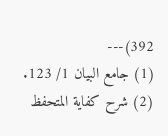392)---
(1) جامع البيان 1/ 123.
(2) شرح كفاية المتحفظ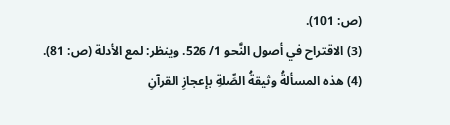(ص: 101).
(3) الاقتراح في أصول النَّحو 1/ 526. وينظر: لمع الأدلة (ص: 81).
(4) هذه المسألةُ وثيقةُ الصِّلةِ بإعجازِ القرآنِ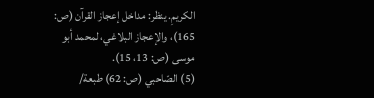الكريمِ. ينظر: مداخل إعجاز القرآن (ص: 165)، والإعجاز البلاغي، لمحمد أبو موسى (ص: 13، 15).
(5) الصّاحبي (ص: 62) طبعة/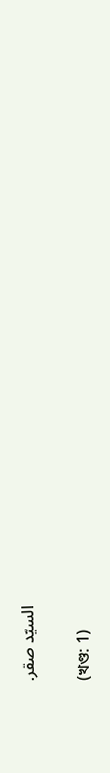السيّد صقر.

(খণ্ড: 1)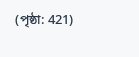(পৃষ্ঠা: 421)